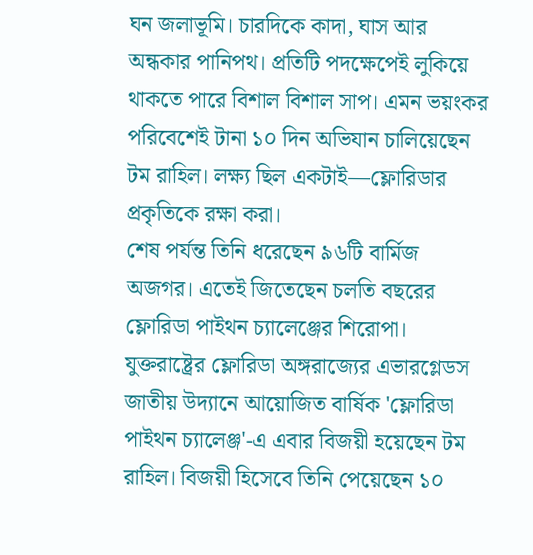ঘন জলাভূমি। চারদিকে কাদা, ঘাস আর অন্ধকার পানিপথ। প্রতিটি পদক্ষেপেই লুকিয়ে থাকতে পারে বিশাল বিশাল সাপ। এমন ভয়ংকর পরিবেশেই টানা ১০ দিন অভিযান চালিয়েছেন টম রাহিল। লক্ষ্য ছিল একটাই—ফ্লোরিডার প্রকৃতিকে রক্ষা করা।
শেষ পর্যন্ত তিনি ধরেছেন ৯৬টি বার্মিজ অজগর। এতেই জিতেছেন চলতি বছরের ফ্লোরিডা পাইথন চ্যালেঞ্জের শিরোপা।
যুক্তরাষ্ট্রের ফ্লোরিডা অঙ্গরাজ্যের এভারগ্লেডস জাতীয় উদ্যানে আয়োজিত বার্ষিক 'ফ্লোরিডা পাইথন চ্যালেঞ্জ'-এ এবার বিজয়ী হয়েছেন টম রাহিল। বিজয়ী হিসেবে তিনি পেয়েছেন ১০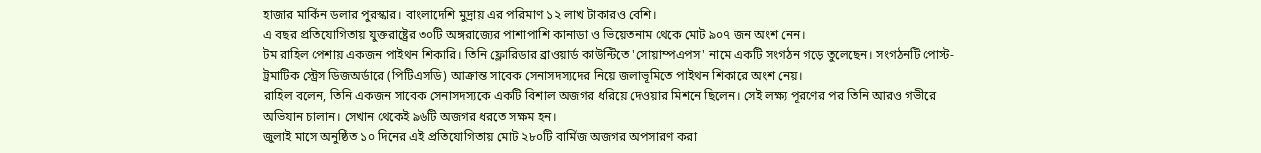হাজার মার্কিন ডলার পুরস্কার। বাংলাদেশি মুদ্রায় এর পরিমাণ ১২ লাখ টাকারও বেশি।
এ বছর প্রতিযোগিতায় যুক্তরাষ্ট্রের ৩০টি অঙ্গরাজ্যের পাশাপাশি কানাডা ও ভিয়েতনাম থেকে মোট ৯০৭ জন অংশ নেন।
টম রাহিল পেশায় একজন পাইথন শিকারি। তিনি ফ্লোরিডার ব্রাওয়ার্ড কাউন্টিতে 'সোয়াম্পএপস' নামে একটি সংগঠন গড়ে তুলেছেন। সংগঠনটি পোস্ট-ট্রমাটিক স্ট্রেস ডিজঅর্ডারে (পিটিএসডি) আক্রান্ত সাবেক সেনাসদস্যদের নিয়ে জলাভূমিতে পাইথন শিকারে অংশ নেয়।
রাহিল বলেন, তিনি একজন সাবেক সেনাসদস্যকে একটি বিশাল অজগর ধরিয়ে দেওয়ার মিশনে ছিলেন। সেই লক্ষ্য পূরণের পর তিনি আরও গভীরে অভিযান চালান। সেখান থেকেই ৯৬টি অজগর ধরতে সক্ষম হন।
জুলাই মাসে অনুষ্ঠিত ১০ দিনের এই প্রতিযোগিতায় মোট ২৮০টি বার্মিজ অজগর অপসারণ করা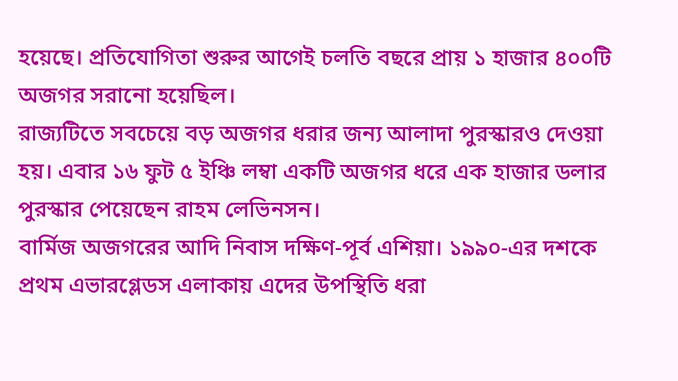হয়েছে। প্রতিযোগিতা শুরুর আগেই চলতি বছরে প্রায় ১ হাজার ৪০০টি অজগর সরানো হয়েছিল।
রাজ্যটিতে সবচেয়ে বড় অজগর ধরার জন্য আলাদা পুরস্কারও দেওয়া হয়। এবার ১৬ ফুট ৫ ইঞ্চি লম্বা একটি অজগর ধরে এক হাজার ডলার পুরস্কার পেয়েছেন রাহম লেভিনসন।
বার্মিজ অজগরের আদি নিবাস দক্ষিণ-পূর্ব এশিয়া। ১৯৯০-এর দশকে প্রথম এভারগ্লেডস এলাকায় এদের উপস্থিতি ধরা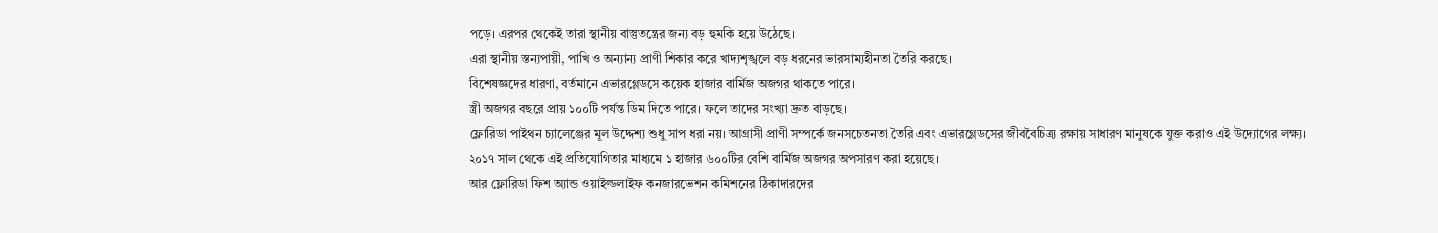পড়ে। এরপর থেকেই তারা স্থানীয় বাস্তুতন্ত্রের জন্য বড় হুমকি হয়ে উঠেছে।
এরা স্থানীয় স্তন্যপায়ী, পাখি ও অন্যান্য প্রাণী শিকার করে খাদ্যশৃঙ্খলে বড় ধরনের ভারসাম্যহীনতা তৈরি করছে।
বিশেষজ্ঞদের ধারণা, বর্তমানে এভারগ্লেডসে কয়েক হাজার বার্মিজ অজগর থাকতে পারে।
স্ত্রী অজগর বছরে প্রায় ১০০টি পর্যন্ত ডিম দিতে পারে। ফলে তাদের সংখ্যা দ্রুত বাড়ছে।
ফ্লোরিডা পাইথন চ্যালেঞ্জের মূল উদ্দেশ্য শুধু সাপ ধরা নয়। আগ্রাসী প্রাণী সম্পর্কে জনসচেতনতা তৈরি এবং এভারগ্লেডসের জীববৈচিত্র্য রক্ষায় সাধারণ মানুষকে যুক্ত করাও এই উদ্যোগের লক্ষ্য।
২০১৭ সাল থেকে এই প্রতিযোগিতার মাধ্যমে ১ হাজার ৬০০টির বেশি বার্মিজ অজগর অপসারণ করা হয়েছে।
আর ফ্লোরিডা ফিশ অ্যান্ড ওয়াইল্ডলাইফ কনজারভেশন কমিশনের ঠিকাদারদের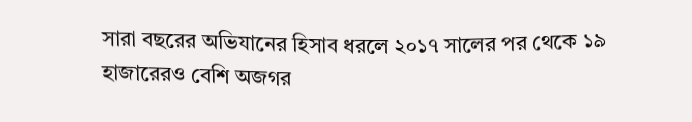সারা বছরের অভিযানের হিসাব ধরলে ২০১৭ সালের পর থেকে ১৯ হাজারেরও বেশি অজগর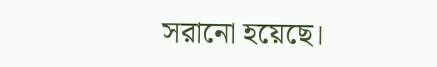সরানো হয়েছে।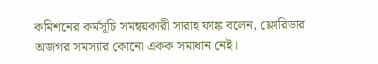কমিশনের কর্মসূচি সমন্বয়কারী সারাহ ফাঙ্ক বলেন, ফ্লোরিডার অজগর সমস্যার কোনো একক সমাধান নেই।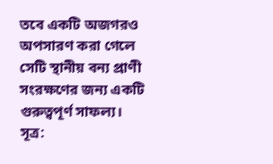তবে একটি অজগরও অপসারণ করা গেলে সেটি স্থানীয় বন্য প্রাণী সংরক্ষণের জন্য একটি গুরুত্বপূর্ণ সাফল্য।
সূত্র: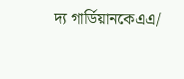দ্য গার্ডিয়ানকেএএ/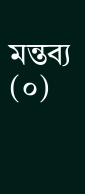মন্তব্য
(০)